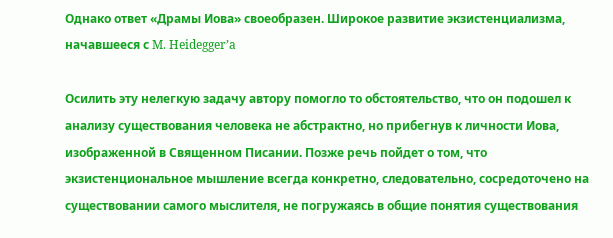Однако ответ «Драмы Иова» своеобразен. Широкое развитие экзистенциализма, начавшееся с M. Heidegger’a

Осилить эту нелегкую задачу автору помогло то обстоятельство, что он подошел к анализу существования человека не абстрактно, но прибегнув к личности Иова, изображенной в Священном Писании. Позже речь пойдет о том, что экзистенциональное мышление всегда конкретно, следовательно, сосредоточено на существовании самого мыслителя, не погружаясь в общие понятия существования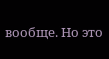вообще. Но это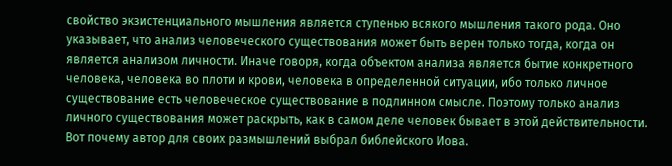свойство экзистенциального мышления является ступенью всякого мышления такого рода. Оно указывает, что анализ человеческого существования может быть верен только тогда, когда он является анализом личности. Иначе говоря, когда объектом анализа является бытие конкретного человека, человека во плоти и крови, человека в определенной ситуации, ибо только личное существование есть человеческое существование в подлинном смысле. Поэтому только анализ личного существования может раскрыть, как в самом деле человек бывает в этой действительности. Вот почему автор для своих размышлений выбрал библейского Иова.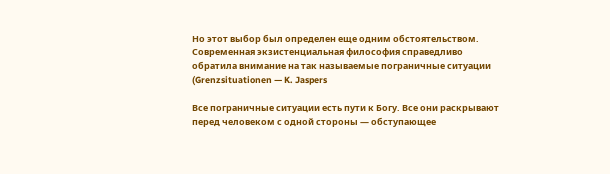Но этот выбор был определен еще одним обстоятельством. Современная экзистенциальная философия справедливо обратила внимание на так называемые пограничные ситуации (Grenzsituationen — K. Jaspers

Все пограничные ситуации есть пути к Богу. Все они раскрывают перед человеком с одной стороны — обступающее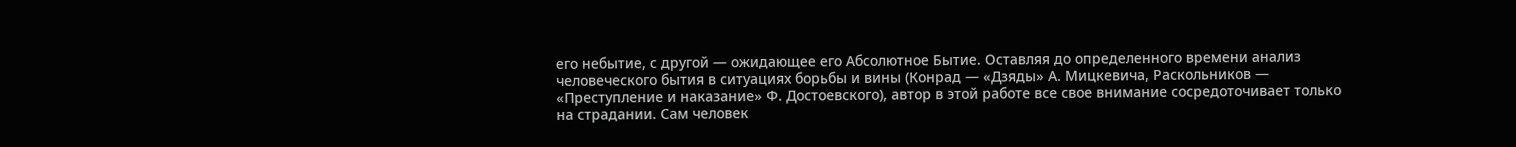его небытие, с другой — ожидающее его Абсолютное Бытие. Оставляя до определенного времени анализ человеческого бытия в ситуациях борьбы и вины (Конрад — «Дзяды» А. Мицкевича, Раскольников — «Преступление и наказание» Ф. Достоевского), автор в этой работе все свое внимание сосредоточивает только на страдании. Сам человек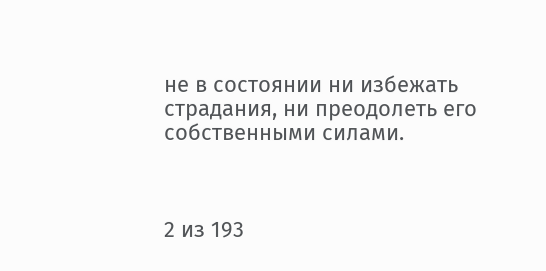не в состоянии ни избежать страдания, ни преодолеть его собственными силами.



2 из 193